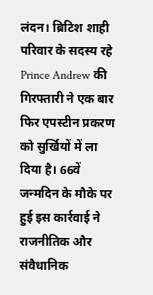लंदन। ब्रिटिश शाही परिवार के सदस्य रहे Prince Andrew की गिरफ्तारी ने एक बार फिर एपस्टीन प्रकरण को सुर्खियों में ला दिया है। 66वें जन्मदिन के मौके पर हुई इस कार्रवाई ने राजनीतिक और संवैधानिक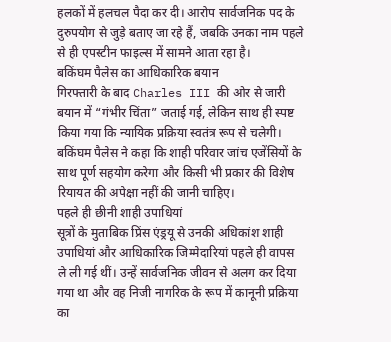हलकों में हलचल पैदा कर दी। आरोप सार्वजनिक पद के दुरुपयोग से जुड़े बताए जा रहे हैं, जबकि उनका नाम पहले से ही एपस्टीन फाइल्स में सामने आता रहा है।
बकिंघम पैलेस का आधिकारिक बयान
गिरफ्तारी के बाद Charles III की ओर से जारी बयान में “गंभीर चिंता” जताई गई, लेकिन साथ ही स्पष्ट किया गया कि न्यायिक प्रक्रिया स्वतंत्र रूप से चलेगी। बकिंघम पैलेस ने कहा कि शाही परिवार जांच एजेंसियों के साथ पूर्ण सहयोग करेगा और किसी भी प्रकार की विशेष रियायत की अपेक्षा नहीं की जानी चाहिए।
पहले ही छीनी शाही उपाधियां
सूत्रों के मुताबिक प्रिंस एंड्रयू से उनकी अधिकांश शाही उपाधियां और आधिकारिक जिम्मेदारियां पहले ही वापस ले ली गई थीं। उन्हें सार्वजनिक जीवन से अलग कर दिया गया था और वह निजी नागरिक के रूप में कानूनी प्रक्रिया का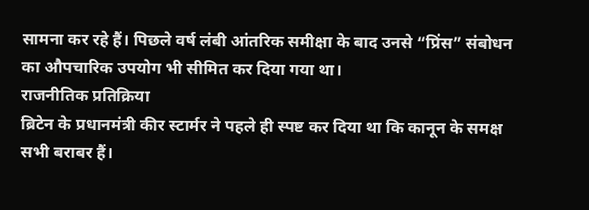सामना कर रहे हैं। पिछले वर्ष लंबी आंतरिक समीक्षा के बाद उनसे “प्रिंस” संबोधन का औपचारिक उपयोग भी सीमित कर दिया गया था।
राजनीतिक प्रतिक्रिया
ब्रिटेन के प्रधानमंत्री कीर स्टार्मर ने पहले ही स्पष्ट कर दिया था कि कानून के समक्ष सभी बराबर हैं।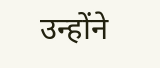उन्होंने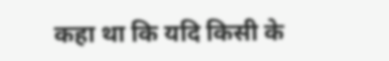कहा था कि यदि किसी के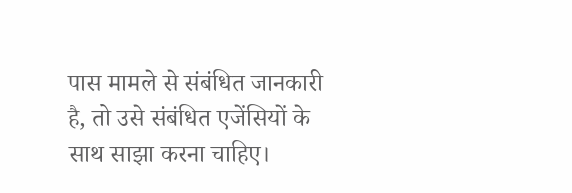पास मामले से संबंधित जानकारी है, तो उसे संबंधित एजेंसियों के साथ साझा करना चाहिए।